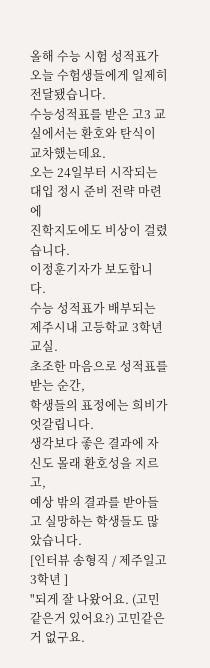올해 수능 시험 성적표가 오늘 수험생들에게 일제히 전달됐습니다.
수능성적표를 받은 고3 교실에서는 환호와 탄식이 교차했는데요.
오는 24일부터 시작되는 대입 정시 준비 전략 마련에
진학지도에도 비상이 걸렸습니다.
이정훈기자가 보도합니다.
수능 성적표가 배부되는 제주시내 고등학교 3학년 교실.
초조한 마음으로 성적표를 받는 순간,
학생들의 표정에는 희비가 엇갈립니다.
생각보다 좋은 결과에 자신도 몰래 환호성을 지르고,
예상 밖의 결과를 받아들고 실망하는 학생들도 많았습니다.
[인터뷰 송형직 / 제주일고 3학년 ]
"되게 잘 나왔어요. (고민 같은거 있어요?) 고민같은 거 없구요.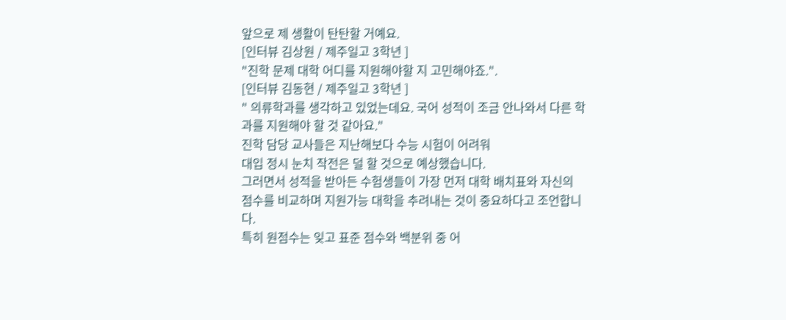앞으로 제 생활이 탄탄할 거예요.
[인터뷰 김상원 / 제주일고 3학년 ]
"진학 문제 대학 어디를 지원해야할 지 고민해야죠.".
[인터뷰 김동현 / 제주일고 3학년 ]
" 의류학과를 생각하고 있었는데요. 국어 성적이 조금 안나와서 다른 학과를 지원해야 할 것 같아요."
진학 담당 교사들은 지난해보다 수능 시험이 어려워
대입 정시 눈치 작전은 덜 할 것으로 예상했습니다.
그러면서 성적을 받아든 수험생들이 가장 먼저 대학 배치표와 자신의 점수를 비교하며 지원가능 대학을 추려내는 것이 중요하다고 조언합니다.
특히 원점수는 잊고 표준 점수와 백분위 중 어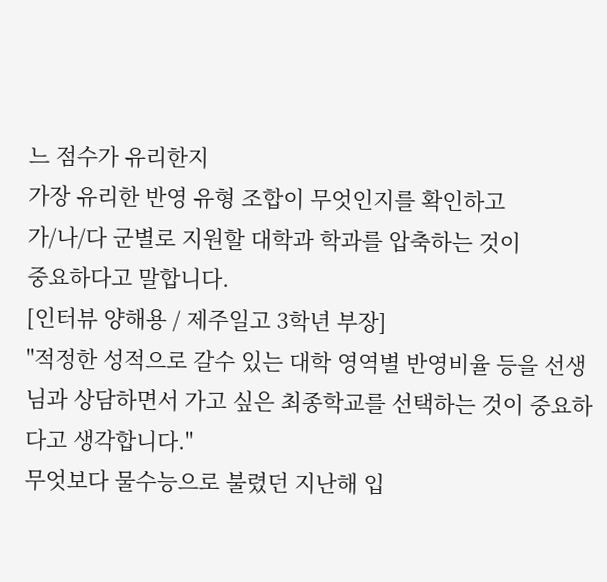느 점수가 유리한지
가장 유리한 반영 유형 조합이 무엇인지를 확인하고
가/나/다 군별로 지원할 대학과 학과를 압축하는 것이
중요하다고 말합니다.
[인터뷰 양해용 / 제주일고 3학년 부장]
"적정한 성적으로 갈수 있는 대학 영역별 반영비율 등을 선생님과 상담하면서 가고 싶은 최종학교를 선택하는 것이 중요하다고 생각합니다."
무엇보다 물수능으로 불렸던 지난해 입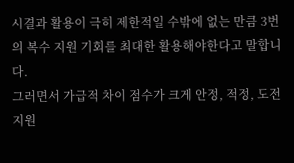시결과 활용이 극히 제한적일 수밖에 없는 만큼 3번의 복수 지원 기회를 최대한 활용해야한다고 말합니다.
그러면서 가급적 차이 점수가 크게 안정, 적정, 도전 지원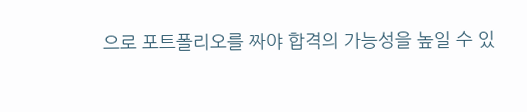으로 포트폴리오를 짜야 합격의 가능성을 높일 수 있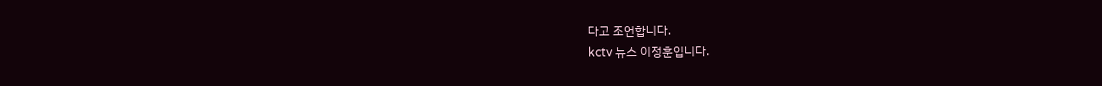다고 조언합니다.
kctv 뉴스 이정훈입니다.